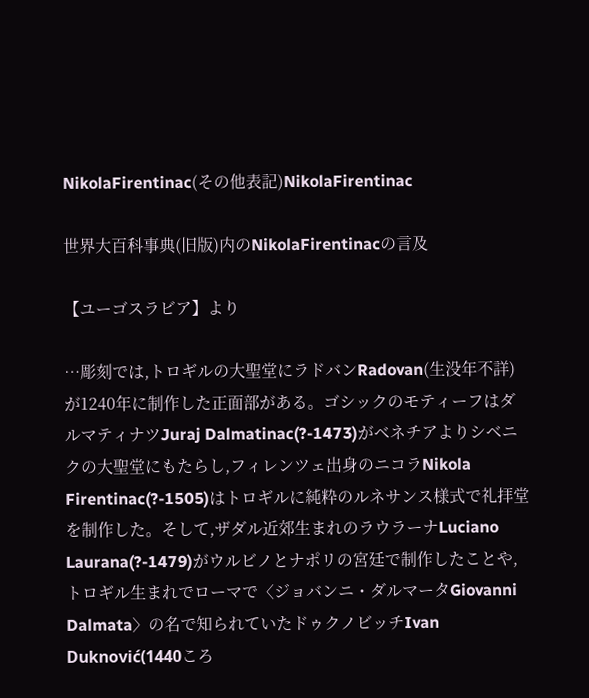NikolaFirentinac(その他表記)NikolaFirentinac

世界大百科事典(旧版)内のNikolaFirentinacの言及

【ユーゴスラビア】より

…彫刻では,トロギルの大聖堂にラドバンRadovan(生没年不詳)が1240年に制作した正面部がある。ゴシックのモティーフはダルマティナツJuraj Dalmatinac(?-1473)がベネチアよりシベニクの大聖堂にもたらし,フィレンツェ出身のニコラNikola Firentinac(?-1505)はトロギルに純粋のルネサンス様式で礼拝堂を制作した。そして,ザダル近郊生まれのラウラーナLuciano Laurana(?-1479)がウルビノとナポリの宮廷で制作したことや,トロギル生まれでローマで〈ジョバンニ・ダルマータGiovanni Dalmata〉の名で知られていたドゥクノビッチIvan Duknović(1440ころ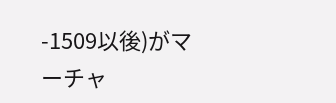-1509以後)がマーチャ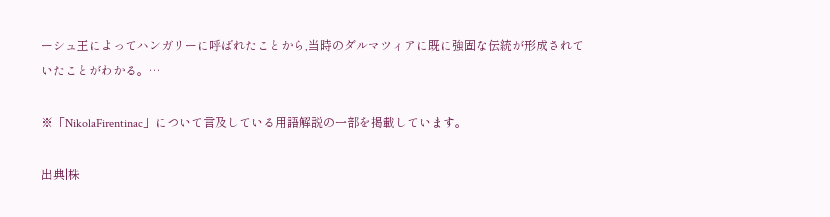ーシュ王によってハンガリーに呼ばれたことから,当時のダルマツィアに既に強固な伝統が形成されていたことがわかる。…

※「NikolaFirentinac」について言及している用語解説の一部を掲載しています。

出典|株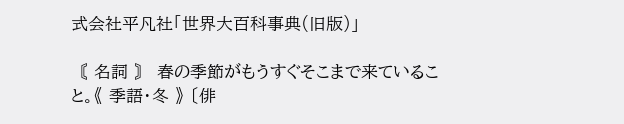式会社平凡社「世界大百科事典(旧版)」

〘 名詞 〙 春の季節がもうすぐそこまで来ていること。《 季語・冬 》 〔俳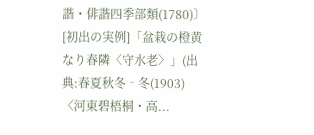諧・俳諧四季部類(1780)〕[初出の実例]「盆栽の橙黄なり春隣〈守水老〉」(出典:春夏秋冬‐冬(1903)〈河東碧梧桐・高...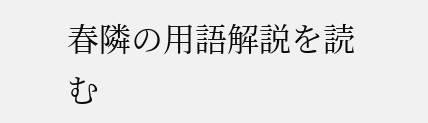春隣の用語解説を読む